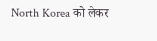North Korea को लेकर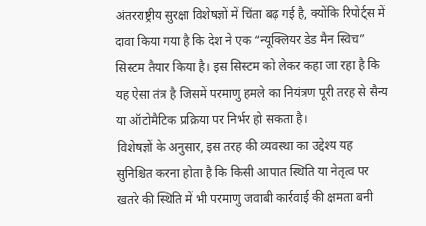अंतरराष्ट्रीय सुरक्षा विशेषज्ञों में चिंता बढ़ गई है, क्योंकि रिपोर्ट्स में दावा किया गया है कि देश ने एक “न्यूक्लियर डेड मैन स्विच” सिस्टम तैयार किया है। इस सिस्टम को लेकर कहा जा रहा है कि यह ऐसा तंत्र है जिसमें परमाणु हमले का नियंत्रण पूरी तरह से सैन्य या ऑटोमैटिक प्रक्रिया पर निर्भर हो सकता है।
विशेषज्ञों के अनुसार, इस तरह की व्यवस्था का उद्देश्य यह सुनिश्चित करना होता है कि किसी आपात स्थिति या नेतृत्व पर खतरे की स्थिति में भी परमाणु जवाबी कार्रवाई की क्षमता बनी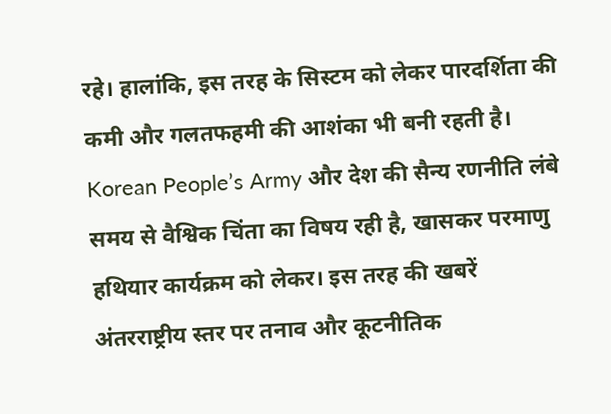रहे। हालांकि, इस तरह के सिस्टम को लेकर पारदर्शिता की कमी और गलतफहमी की आशंका भी बनी रहती है।
Korean People’s Army और देश की सैन्य रणनीति लंबे समय से वैश्विक चिंता का विषय रही है, खासकर परमाणु हथियार कार्यक्रम को लेकर। इस तरह की खबरें अंतरराष्ट्रीय स्तर पर तनाव और कूटनीतिक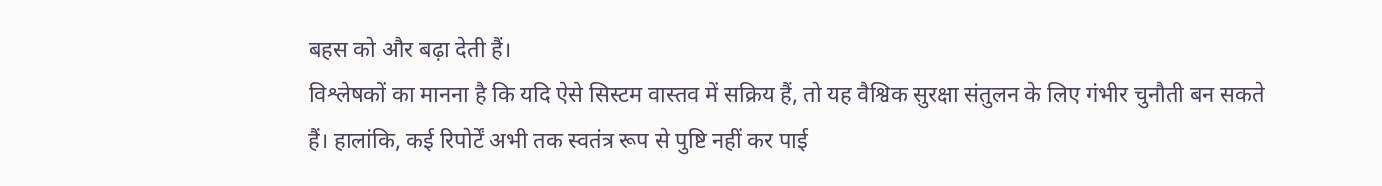बहस को और बढ़ा देती हैं।
विश्लेषकों का मानना है कि यदि ऐसे सिस्टम वास्तव में सक्रिय हैं, तो यह वैश्विक सुरक्षा संतुलन के लिए गंभीर चुनौती बन सकते हैं। हालांकि, कई रिपोर्टें अभी तक स्वतंत्र रूप से पुष्टि नहीं कर पाई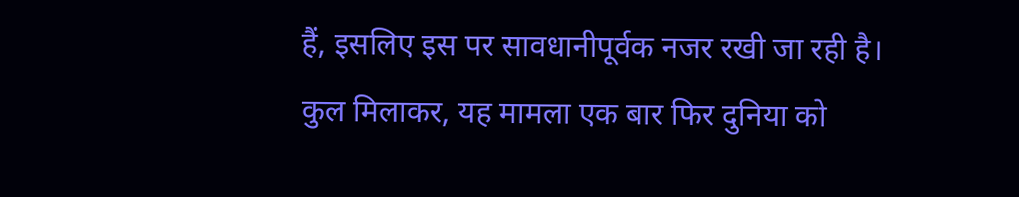हैं, इसलिए इस पर सावधानीपूर्वक नजर रखी जा रही है।
कुल मिलाकर, यह मामला एक बार फिर दुनिया को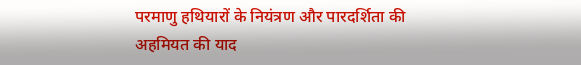परमाणु हथियारों के नियंत्रण और पारदर्शिता की अहमियत की याद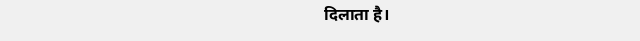दिलाता है।